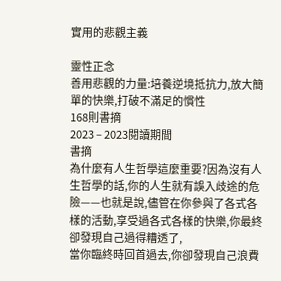實用的悲觀主義

靈性正念
善用悲觀的力量:培養逆境抵抗力,放大簡單的快樂,打破不滿足的慣性
168則書摘
2023 – 2023閱讀期間
書摘
為什麼有人生哲學這麼重要?因為沒有人生哲學的話,你的人生就有誤入歧途的危險——也就是說,儘管在你參與了各式各樣的活動,享受過各式各樣的快樂,你最終卻發現自己過得糟透了,
當你臨終時回首過去,你卻發現自己浪費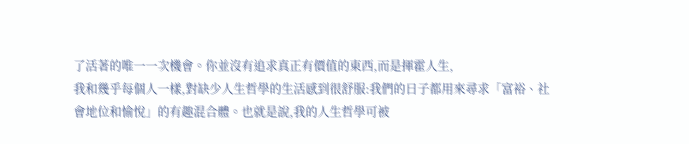了活著的唯一一次機會。你並沒有追求真正有價值的東西,而是揮霍人生,
我和幾乎每個人一樣,對缺少人生哲學的生活感到很舒服:我們的日子都用來尋求「富裕、社會地位和愉悅」的有趣混合體。也就是說,我的人生哲學可被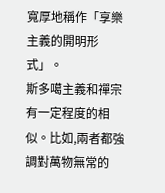寬厚地稱作「享樂主義的開明形式」。
斯多噶主義和禪宗有一定程度的相似。比如,兩者都強調對萬物無常的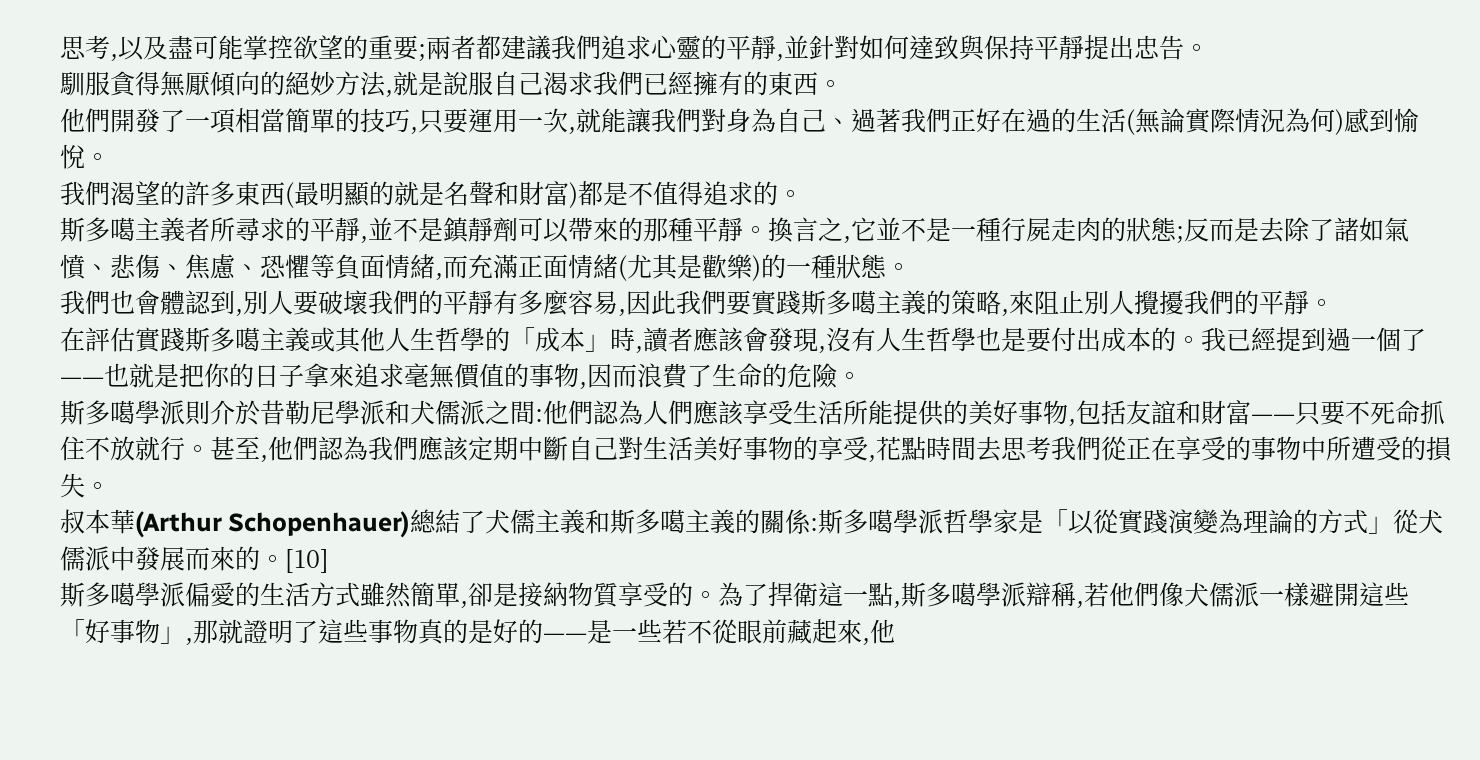思考,以及盡可能掌控欲望的重要;兩者都建議我們追求心靈的平靜,並針對如何達致與保持平靜提出忠告。
馴服貪得無厭傾向的絕妙方法,就是說服自己渴求我們已經擁有的東西。
他們開發了一項相當簡單的技巧,只要運用一次,就能讓我們對身為自己、過著我們正好在過的生活(無論實際情況為何)感到愉悅。
我們渴望的許多東西(最明顯的就是名聲和財富)都是不值得追求的。
斯多噶主義者所尋求的平靜,並不是鎮靜劑可以帶來的那種平靜。換言之,它並不是一種行屍走肉的狀態;反而是去除了諸如氣憤、悲傷、焦慮、恐懼等負面情緒,而充滿正面情緒(尤其是歡樂)的一種狀態。
我們也會體認到,別人要破壞我們的平靜有多麼容易,因此我們要實踐斯多噶主義的策略,來阻止別人攪擾我們的平靜。
在評估實踐斯多噶主義或其他人生哲學的「成本」時,讀者應該會發現,沒有人生哲學也是要付出成本的。我已經提到過一個了——也就是把你的日子拿來追求毫無價值的事物,因而浪費了生命的危險。
斯多噶學派則介於昔勒尼學派和犬儒派之間:他們認為人們應該享受生活所能提供的美好事物,包括友誼和財富——只要不死命抓住不放就行。甚至,他們認為我們應該定期中斷自己對生活美好事物的享受,花點時間去思考我們從正在享受的事物中所遭受的損失。
叔本華(Arthur Schopenhauer)總結了犬儒主義和斯多噶主義的關係:斯多噶學派哲學家是「以從實踐演變為理論的方式」從犬儒派中發展而來的。[10]
斯多噶學派偏愛的生活方式雖然簡單,卻是接納物質享受的。為了捍衛這一點,斯多噶學派辯稱,若他們像犬儒派一樣避開這些「好事物」,那就證明了這些事物真的是好的——是一些若不從眼前藏起來,他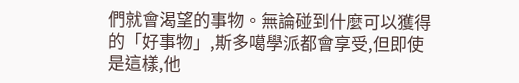們就會渴望的事物。無論碰到什麼可以獲得的「好事物」,斯多噶學派都會享受,但即使是這樣,他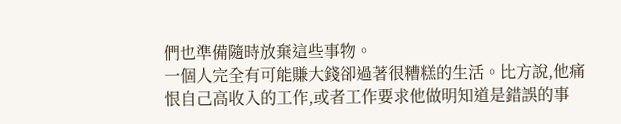們也準備隨時放棄這些事物。
一個人完全有可能賺大錢卻過著很糟糕的生活。比方說,他痛恨自己高收入的工作,或者工作要求他做明知道是錯誤的事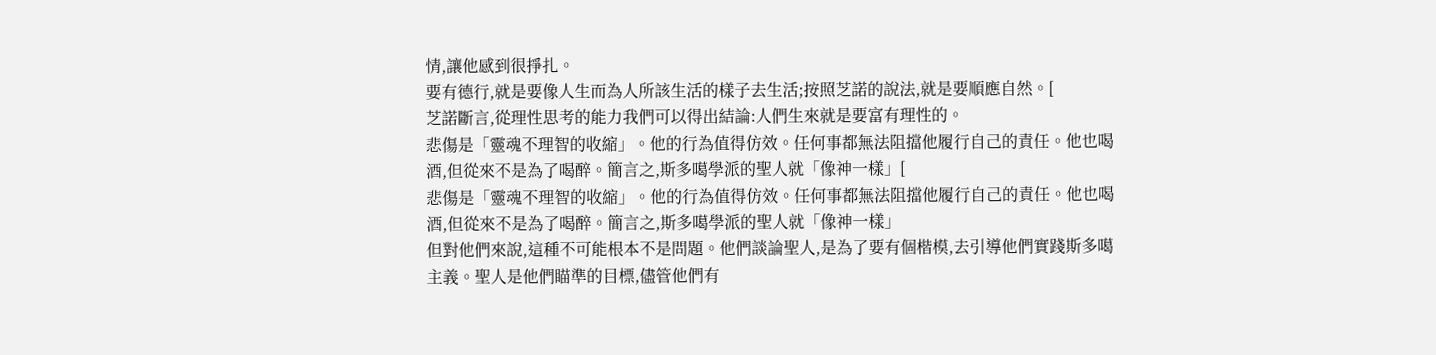情,讓他感到很掙扎。
要有德行,就是要像人生而為人所該生活的樣子去生活;按照芝諾的說法,就是要順應自然。[
芝諾斷言,從理性思考的能力我們可以得出結論:人們生來就是要富有理性的。
悲傷是「靈魂不理智的收縮」。他的行為值得仿效。任何事都無法阻擋他履行自己的責任。他也喝酒,但從來不是為了喝醉。簡言之,斯多噶學派的聖人就「像神一樣」[
悲傷是「靈魂不理智的收縮」。他的行為值得仿效。任何事都無法阻擋他履行自己的責任。他也喝酒,但從來不是為了喝醉。簡言之,斯多噶學派的聖人就「像神一樣」
但對他們來說,這種不可能根本不是問題。他們談論聖人,是為了要有個楷模,去引導他們實踐斯多噶主義。聖人是他們瞄準的目標,儘管他們有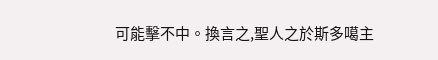可能擊不中。換言之,聖人之於斯多噶主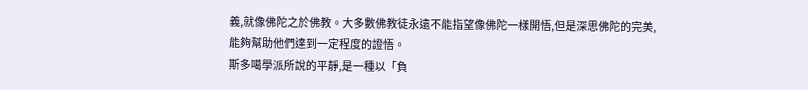義,就像佛陀之於佛教。大多數佛教徒永遠不能指望像佛陀一樣開悟,但是深思佛陀的完美,能夠幫助他們達到一定程度的證悟。
斯多噶學派所說的平靜,是一種以「負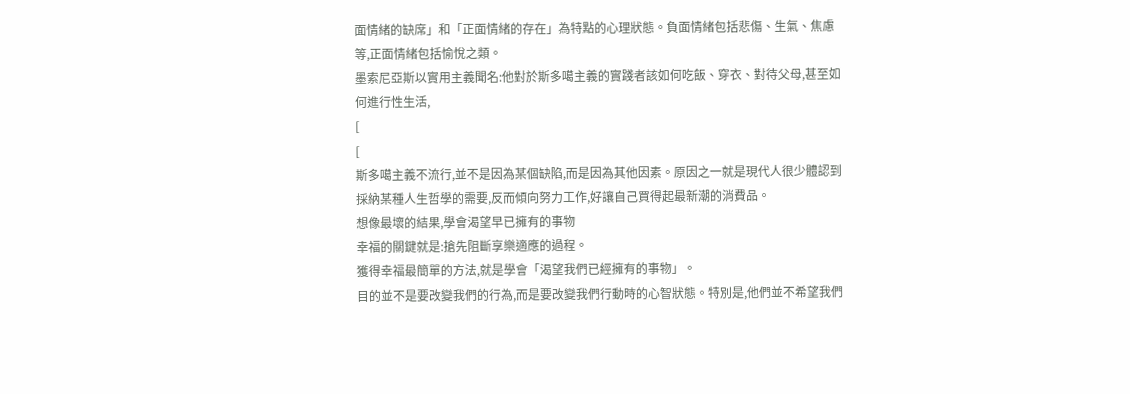面情緒的缺席」和「正面情緒的存在」為特點的心理狀態。負面情緒包括悲傷、生氣、焦慮等,正面情緒包括愉悅之類。
墨索尼亞斯以實用主義聞名:他對於斯多噶主義的實踐者該如何吃飯、穿衣、對待父母,甚至如何進行性生活,
[
[
斯多噶主義不流行,並不是因為某個缺陷,而是因為其他因素。原因之一就是現代人很少體認到採納某種人生哲學的需要,反而傾向努力工作,好讓自己買得起最新潮的消費品。
想像最壞的結果,學會渴望早已擁有的事物
幸福的關鍵就是:搶先阻斷享樂適應的過程。
獲得幸福最簡單的方法,就是學會「渴望我們已經擁有的事物」。
目的並不是要改變我們的行為,而是要改變我們行動時的心智狀態。特別是,他們並不希望我們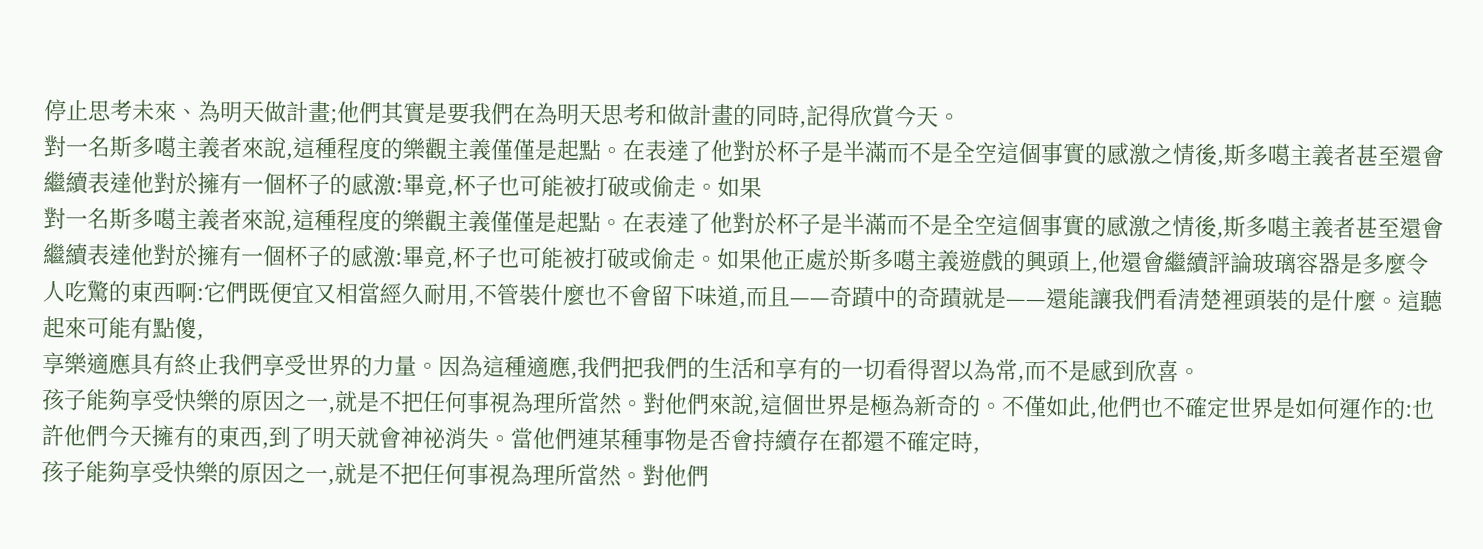停止思考未來、為明天做計畫;他們其實是要我們在為明天思考和做計畫的同時,記得欣賞今天。
對一名斯多噶主義者來說,這種程度的樂觀主義僅僅是起點。在表達了他對於杯子是半滿而不是全空這個事實的感激之情後,斯多噶主義者甚至還會繼續表達他對於擁有一個杯子的感激:畢竟,杯子也可能被打破或偷走。如果
對一名斯多噶主義者來說,這種程度的樂觀主義僅僅是起點。在表達了他對於杯子是半滿而不是全空這個事實的感激之情後,斯多噶主義者甚至還會繼續表達他對於擁有一個杯子的感激:畢竟,杯子也可能被打破或偷走。如果他正處於斯多噶主義遊戲的興頭上,他還會繼續評論玻璃容器是多麼令人吃驚的東西啊:它們既便宜又相當經久耐用,不管裝什麼也不會留下味道,而且——奇蹟中的奇蹟就是——還能讓我們看清楚裡頭裝的是什麼。這聽起來可能有點傻,
享樂適應具有終止我們享受世界的力量。因為這種適應,我們把我們的生活和享有的一切看得習以為常,而不是感到欣喜。
孩子能夠享受快樂的原因之一,就是不把任何事視為理所當然。對他們來說,這個世界是極為新奇的。不僅如此,他們也不確定世界是如何運作的:也許他們今天擁有的東西,到了明天就會神祕消失。當他們連某種事物是否會持續存在都還不確定時,
孩子能夠享受快樂的原因之一,就是不把任何事視為理所當然。對他們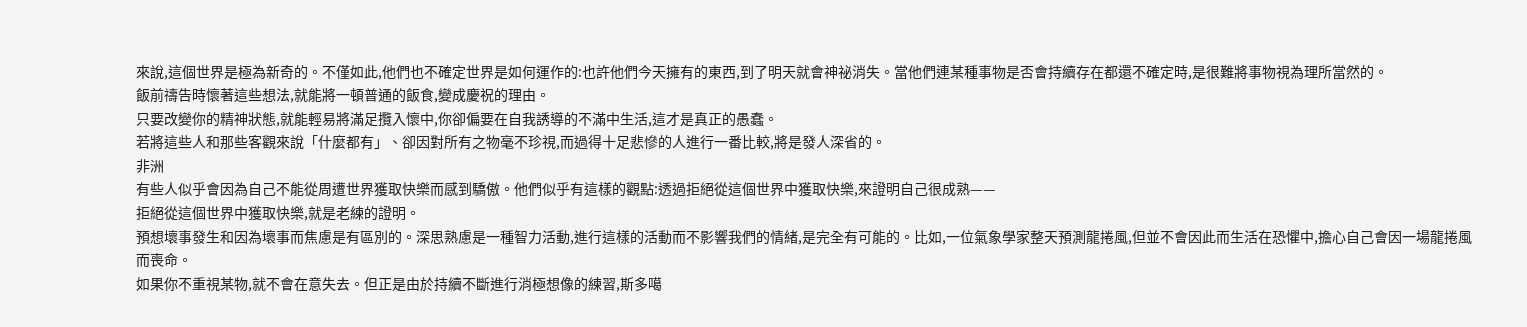來說,這個世界是極為新奇的。不僅如此,他們也不確定世界是如何運作的:也許他們今天擁有的東西,到了明天就會神祕消失。當他們連某種事物是否會持續存在都還不確定時,是很難將事物視為理所當然的。
飯前禱告時懷著這些想法,就能將一頓普通的飯食,變成慶祝的理由。
只要改變你的精神狀態,就能輕易將滿足攬入懷中,你卻偏要在自我誘導的不滿中生活,這才是真正的愚蠢。
若將這些人和那些客觀來說「什麼都有」、卻因對所有之物毫不珍視,而過得十足悲慘的人進行一番比較,將是發人深省的。
非洲
有些人似乎會因為自己不能從周遭世界獲取快樂而感到驕傲。他們似乎有這樣的觀點:透過拒絕從這個世界中獲取快樂,來證明自己很成熟——
拒絕從這個世界中獲取快樂,就是老練的證明。
預想壞事發生和因為壞事而焦慮是有區別的。深思熟慮是一種智力活動,進行這樣的活動而不影響我們的情緒,是完全有可能的。比如,一位氣象學家整天預測龍捲風,但並不會因此而生活在恐懼中,擔心自己會因一場龍捲風而喪命。
如果你不重視某物,就不會在意失去。但正是由於持續不斷進行消極想像的練習,斯多噶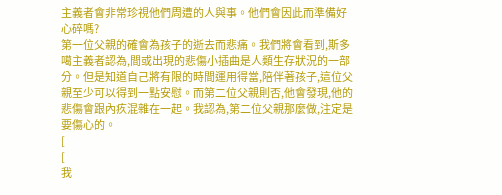主義者會非常珍視他們周遭的人與事。他們會因此而準備好心碎嗎?
第一位父親的確會為孩子的逝去而悲痛。我們將會看到,斯多噶主義者認為,間或出現的悲傷小插曲是人類生存狀況的一部分。但是知道自己將有限的時間運用得當,陪伴著孩子,這位父親至少可以得到一點安慰。而第二位父親則否,他會發現,他的悲傷會跟內疚混雜在一起。我認為,第二位父親那麼做,注定是要傷心的。
[
[
我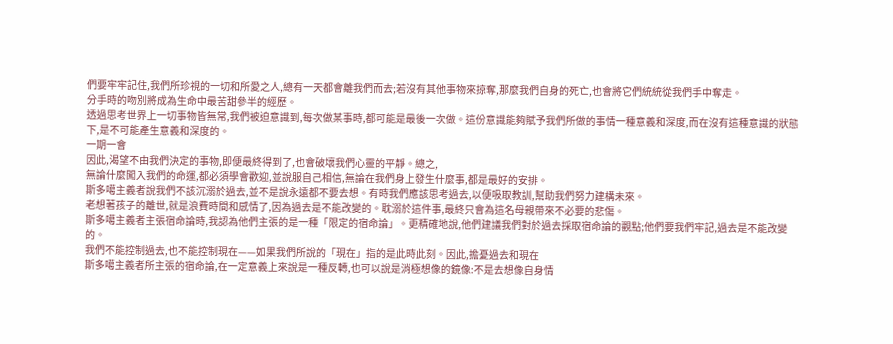們要牢牢記住,我們所珍視的一切和所愛之人,總有一天都會離我們而去;若沒有其他事物來掠奪,那麼我們自身的死亡,也會將它們統統從我們手中奪走。
分手時的吻別將成為生命中最苦甜參半的經歷。
透過思考世界上一切事物皆無常,我們被迫意識到,每次做某事時,都可能是最後一次做。這份意識能夠賦予我們所做的事情一種意義和深度,而在沒有這種意識的狀態下,是不可能產生意義和深度的。
一期一會
因此,渴望不由我們決定的事物,即便最終得到了,也會破壞我們心靈的平靜。總之,
無論什麼闖入我們的命運,都必須學會歡迎,並說服自己相信,無論在我們身上發生什麼事,都是最好的安排。
斯多噶主義者說我們不該沉溺於過去,並不是說永遠都不要去想。有時我們應該思考過去,以便吸取教訓,幫助我們努力建構未來。
老想著孩子的離世,就是浪費時間和感情了,因為過去是不能改變的。耽溺於這件事,最終只會為這名母親帶來不必要的悲傷。
斯多噶主義者主張宿命論時,我認為他們主張的是一種「限定的宿命論」。更精確地說,他們建議我們對於過去採取宿命論的觀點;他們要我們牢記,過去是不能改變的。
我們不能控制過去,也不能控制現在——如果我們所說的「現在」指的是此時此刻。因此,擔憂過去和現在
斯多噶主義者所主張的宿命論,在一定意義上來說是一種反轉,也可以說是消極想像的鏡像:不是去想像自身情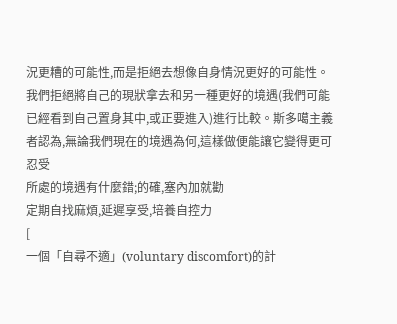況更糟的可能性,而是拒絕去想像自身情況更好的可能性。
我們拒絕將自己的現狀拿去和另一種更好的境遇(我們可能已經看到自己置身其中,或正要進入)進行比較。斯多噶主義者認為,無論我們現在的境遇為何,這樣做便能讓它變得更可忍受
所處的境遇有什麼錯;的確,塞內加就勸
定期自找麻煩,延遲享受,培養自控力
[
一個「自尋不適」(voluntary discomfort)的計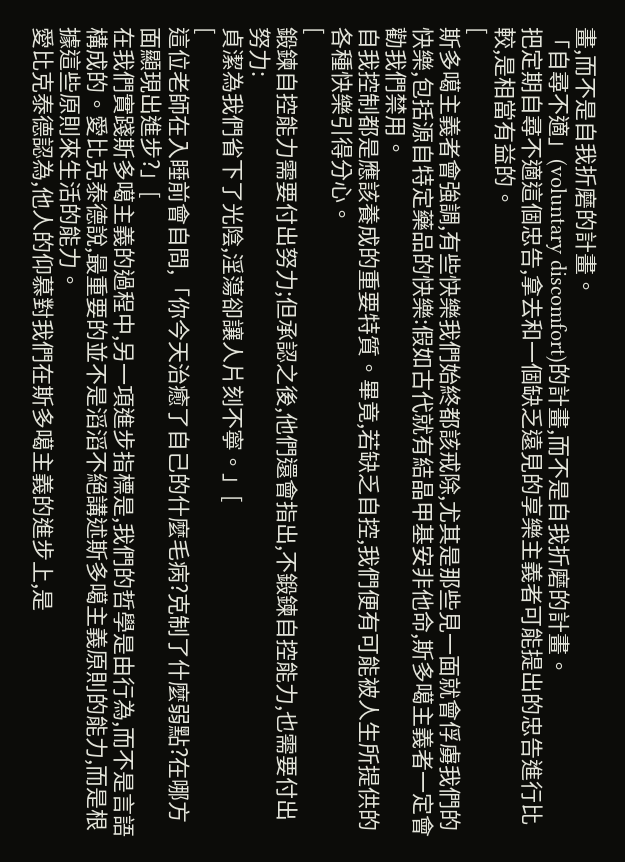畫,而不是自我折磨的計畫。
「自尋不適」(voluntary discomfort)的計畫,而不是自我折磨的計畫。
把定期自尋不適這個忠告,拿去和一個缺乏遠見的享樂主義者可能提出的忠告進行比較,是相當有益的。
[
斯多噶主義者會強調,有些快樂我們始終都該戒除,尤其是那些見一面就會俘虜我們的快樂,包括源自特定藥品的快樂:假如古代就有結晶甲基安非他命,斯多噶主義者一定會勸我們禁用。
自我控制都是應該養成的重要特質。畢竟,若缺乏自控,我們便有可能被人生所提供的各種快樂引得分心。
[
鍛鍊自控能力需要付出努力;但承認之後,他們還會指出,不鍛鍊自控能力,也需要付出努力:
貞潔為我們省下了光陰,淫蕩卻讓人片刻不寧。」[
[
這位老師在入睡前會自問,「你今天治癒了自己的什麼毛病?克制了什麼弱點?在哪方面顯現出進步?」[
在我們實踐斯多噶主義的過程中,另一項進步指標是,我們的哲學是由行為,而不是言語構成的。愛比克泰德說,最重要的並不是滔滔不絕講述斯多噶主義原則的能力,而是根據這些原則來生活的能力。
愛比克泰德認為,他人的仰慕對我們在斯多噶主義的進步上,是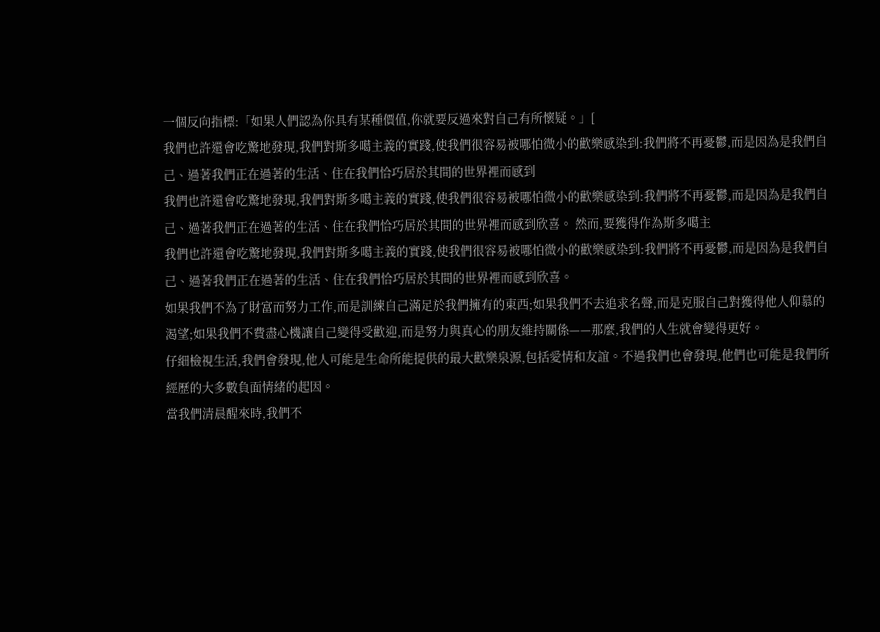一個反向指標:「如果人們認為你具有某種價值,你就要反過來對自己有所懷疑。」[
我們也許還會吃驚地發現,我們對斯多噶主義的實踐,使我們很容易被哪怕微小的歡樂感染到:我們將不再憂鬱,而是因為是我們自己、過著我們正在過著的生活、住在我們恰巧居於其間的世界裡而感到
我們也許還會吃驚地發現,我們對斯多噶主義的實踐,使我們很容易被哪怕微小的歡樂感染到:我們將不再憂鬱,而是因為是我們自己、過著我們正在過著的生活、住在我們恰巧居於其間的世界裡而感到欣喜。 然而,要獲得作為斯多噶主
我們也許還會吃驚地發現,我們對斯多噶主義的實踐,使我們很容易被哪怕微小的歡樂感染到:我們將不再憂鬱,而是因為是我們自己、過著我們正在過著的生活、住在我們恰巧居於其間的世界裡而感到欣喜。
如果我們不為了財富而努力工作,而是訓練自己滿足於我們擁有的東西;如果我們不去追求名聲,而是克服自己對獲得他人仰慕的渴望;如果我們不費盡心機讓自己變得受歡迎,而是努力與真心的朋友維持關係——那麼,我們的人生就會變得更好。
仔細檢視生活,我們會發現,他人可能是生命所能提供的最大歡樂泉源,包括愛情和友誼。不過我們也會發現,他們也可能是我們所經歷的大多數負面情緒的起因。
當我們清晨醒來時,我們不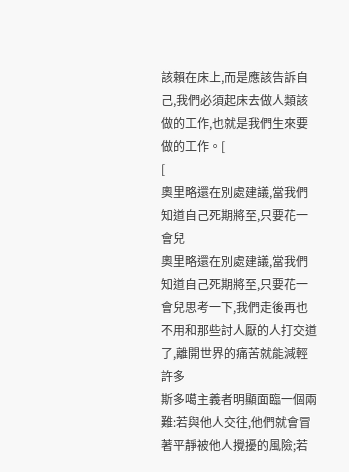該賴在床上,而是應該告訴自己,我們必須起床去做人類該做的工作,也就是我們生來要做的工作。[
[
奧里略還在別處建議,當我們知道自己死期將至,只要花一會兒
奧里略還在別處建議,當我們知道自己死期將至,只要花一會兒思考一下,我們走後再也不用和那些討人厭的人打交道了,離開世界的痛苦就能減輕許多
斯多噶主義者明顯面臨一個兩難:若與他人交往,他們就會冒著平靜被他人攪擾的風險;若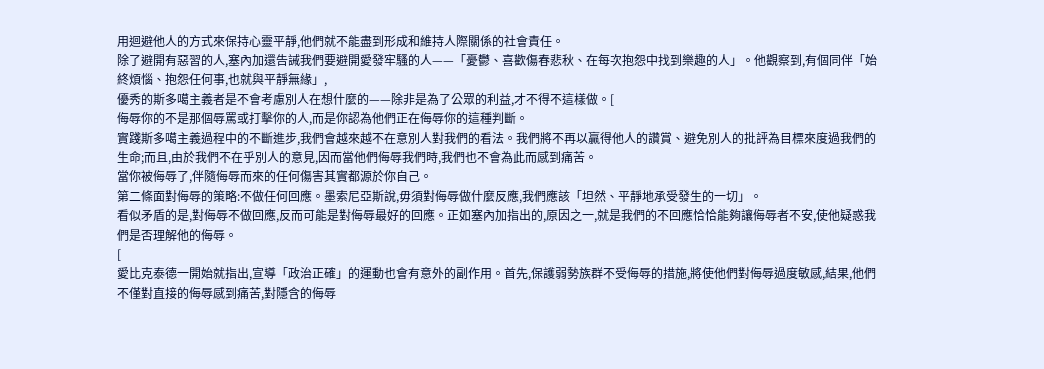用迴避他人的方式來保持心靈平靜,他們就不能盡到形成和維持人際關係的社會責任。
除了避開有惡習的人,塞內加還告誡我們要避開愛發牢騷的人——「憂鬱、喜歡傷春悲秋、在每次抱怨中找到樂趣的人」。他觀察到,有個同伴「始終煩惱、抱怨任何事,也就與平靜無緣」,
優秀的斯多噶主義者是不會考慮別人在想什麼的——除非是為了公眾的利益,才不得不這樣做。[
侮辱你的不是那個辱罵或打擊你的人,而是你認為他們正在侮辱你的這種判斷。
實踐斯多噶主義過程中的不斷進步,我們會越來越不在意別人對我們的看法。我們將不再以贏得他人的讚賞、避免別人的批評為目標來度過我們的生命;而且,由於我們不在乎別人的意見,因而當他們侮辱我們時,我們也不會為此而感到痛苦。
當你被侮辱了,伴隨侮辱而來的任何傷害其實都源於你自己。
第二條面對侮辱的策略:不做任何回應。墨索尼亞斯說,毋須對侮辱做什麼反應,我們應該「坦然、平靜地承受發生的一切」。
看似矛盾的是,對侮辱不做回應,反而可能是對侮辱最好的回應。正如塞內加指出的,原因之一,就是我們的不回應恰恰能夠讓侮辱者不安,使他疑惑我們是否理解他的侮辱。
[
愛比克泰德一開始就指出,宣導「政治正確」的運動也會有意外的副作用。首先,保護弱勢族群不受侮辱的措施,將使他們對侮辱過度敏感,結果,他們不僅對直接的侮辱感到痛苦,對隱含的侮辱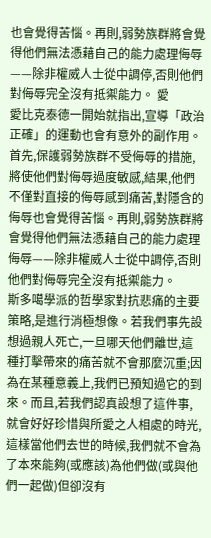也會覺得苦惱。再則,弱勢族群將會覺得他們無法憑藉自己的能力處理侮辱——除非權威人士從中調停,否則他們對侮辱完全沒有抵禦能力。 愛
愛比克泰德一開始就指出,宣導「政治正確」的運動也會有意外的副作用。首先,保護弱勢族群不受侮辱的措施,將使他們對侮辱過度敏感,結果,他們不僅對直接的侮辱感到痛苦,對隱含的侮辱也會覺得苦惱。再則,弱勢族群將會覺得他們無法憑藉自己的能力處理侮辱——除非權威人士從中調停,否則他們對侮辱完全沒有抵禦能力。
斯多噶學派的哲學家對抗悲痛的主要策略,是進行消極想像。若我們事先設想過親人死亡,一旦哪天他們離世,這種打擊帶來的痛苦就不會那麼沉重;因為在某種意義上,我們已預知過它的到來。而且,若我們認真設想了這件事,就會好好珍惜與所愛之人相處的時光,這樣當他們去世的時候,我們就不會為了本來能夠(或應該)為他們做(或與他們一起做)但卻沒有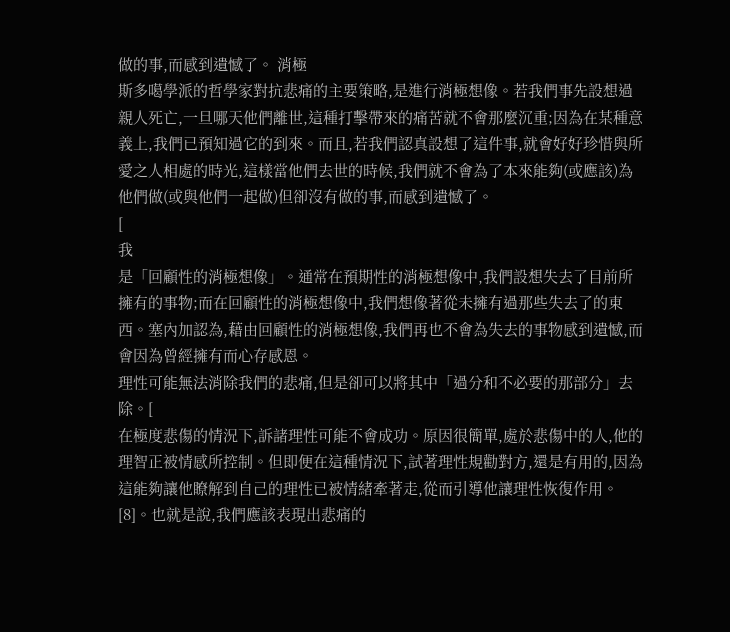做的事,而感到遺憾了。 消極
斯多噶學派的哲學家對抗悲痛的主要策略,是進行消極想像。若我們事先設想過親人死亡,一旦哪天他們離世,這種打擊帶來的痛苦就不會那麼沉重;因為在某種意義上,我們已預知過它的到來。而且,若我們認真設想了這件事,就會好好珍惜與所愛之人相處的時光,這樣當他們去世的時候,我們就不會為了本來能夠(或應該)為他們做(或與他們一起做)但卻沒有做的事,而感到遺憾了。
[
我
是「回顧性的消極想像」。通常在預期性的消極想像中,我們設想失去了目前所擁有的事物;而在回顧性的消極想像中,我們想像著從未擁有過那些失去了的東西。塞內加認為,藉由回顧性的消極想像,我們再也不會為失去的事物感到遺憾,而會因為曾經擁有而心存感恩。
理性可能無法消除我們的悲痛,但是卻可以將其中「過分和不必要的那部分」去除。[
在極度悲傷的情況下,訴諸理性可能不會成功。原因很簡單,處於悲傷中的人,他的理智正被情感所控制。但即便在這種情況下,試著理性規勸對方,還是有用的,因為這能夠讓他瞭解到自己的理性已被情緒牽著走,從而引導他讓理性恢復作用。
[8]。也就是說,我們應該表現出悲痛的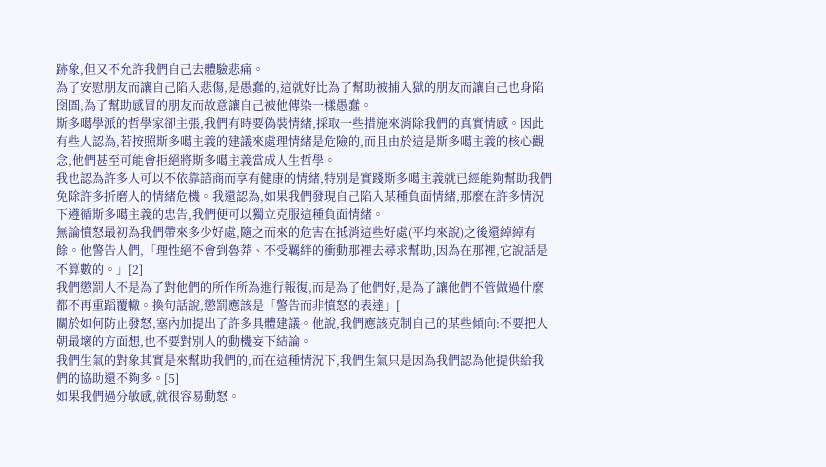跡象,但又不允許我們自己去體驗悲痛。
為了安慰朋友而讓自己陷入悲傷,是愚蠢的,這就好比為了幫助被捕入獄的朋友而讓自己也身陷囹圄,為了幫助感冒的朋友而故意讓自己被他傳染一樣愚蠢。
斯多噶學派的哲學家卻主張,我們有時要偽裝情緒,採取一些措施來消除我們的真實情感。因此有些人認為,若按照斯多噶主義的建議來處理情緒是危險的,而且由於這是斯多噶主義的核心觀念,他們甚至可能會拒絕將斯多噶主義當成人生哲學。
我也認為許多人可以不依靠諮商而享有健康的情緒,特別是實踐斯多噶主義就已經能夠幫助我們免除許多折磨人的情緒危機。我還認為,如果我們發現自己陷入某種負面情緒,那麼在許多情況下遵循斯多噶主義的忠告,我們便可以獨立克服這種負面情緒。
無論憤怒最初為我們帶來多少好處,隨之而來的危害在抵消這些好處(平均來說)之後還綽綽有餘。他警告人們,「理性絕不會到魯莽、不受羈絆的衝動那裡去尋求幫助,因為在那裡,它說話是不算數的。」[2]
我們懲罰人不是為了對他們的所作所為進行報復,而是為了他們好,是為了讓他們不管做過什麼都不再重蹈覆轍。換句話說,懲罰應該是「警告而非憤怒的表達」[
關於如何防止發怒,塞內加提出了許多具體建議。他說,我們應該克制自己的某些傾向:不要把人朝最壞的方面想,也不要對別人的動機妄下結論。
我們生氣的對象其實是來幫助我們的,而在這種情況下,我們生氣只是因為我們認為他提供給我們的協助還不夠多。[5]
如果我們過分敏感,就很容易動怒。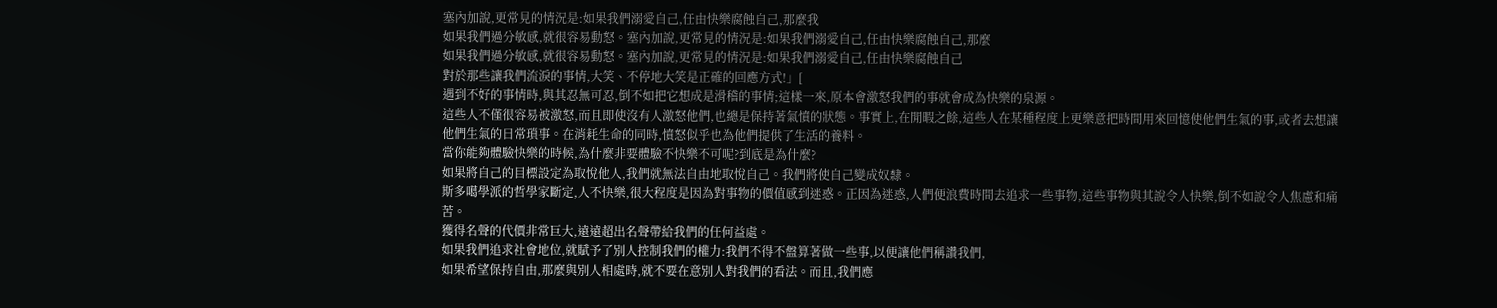塞內加說,更常見的情況是:如果我們溺愛自己,任由快樂腐蝕自己,那麼我
如果我們過分敏感,就很容易動怒。塞內加說,更常見的情況是:如果我們溺愛自己,任由快樂腐蝕自己,那麼
如果我們過分敏感,就很容易動怒。塞內加說,更常見的情況是:如果我們溺愛自己,任由快樂腐蝕自己
對於那些讓我們流淚的事情,大笑、不停地大笑是正確的回應方式!」[
遇到不好的事情時,與其忍無可忍,倒不如把它想成是滑稽的事情;這樣一來,原本會激怒我們的事就會成為快樂的泉源。
這些人不僅很容易被激怒,而且即使沒有人激怒他們,也總是保持著氣憤的狀態。事實上,在閒暇之餘,這些人在某種程度上更樂意把時間用來回憶使他們生氣的事,或者去想讓他們生氣的日常瑣事。在消耗生命的同時,憤怒似乎也為他們提供了生活的養料。
當你能夠體驗快樂的時候,為什麼非要體驗不快樂不可呢?到底是為什麼?
如果將自己的目標設定為取悅他人,我們就無法自由地取悅自己。我們將使自己變成奴隸。
斯多噶學派的哲學家斷定,人不快樂,很大程度是因為對事物的價值感到迷惑。正因為迷惑,人們便浪費時間去追求一些事物,這些事物與其說令人快樂,倒不如說令人焦慮和痛苦。
獲得名聲的代價非常巨大,遠遠超出名聲帶給我們的任何益處。
如果我們追求社會地位,就賦予了別人控制我們的權力:我們不得不盤算著做一些事,以便讓他們稱讚我們,
如果希望保持自由,那麼與別人相處時,就不要在意別人對我們的看法。而且,我們應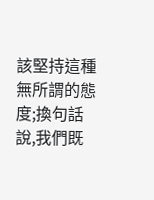該堅持這種無所謂的態度;換句話說,我們既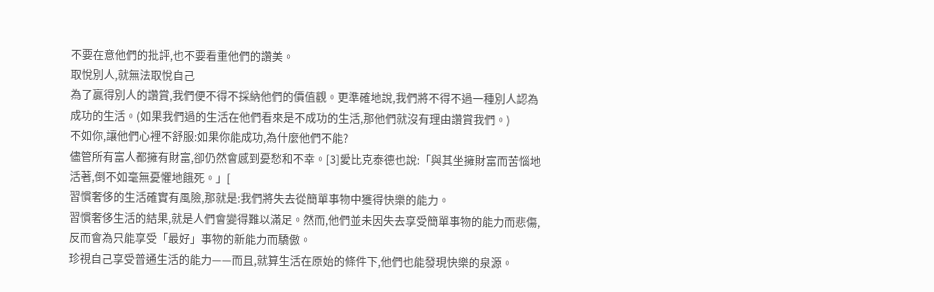不要在意他們的批評,也不要看重他們的讚美。
取悅別人,就無法取悅自己
為了贏得別人的讚賞,我們便不得不採納他們的價值觀。更準確地說,我們將不得不過一種別人認為成功的生活。(如果我們過的生活在他們看來是不成功的生活,那他們就沒有理由讚賞我們。)
不如你,讓他們心裡不舒服:如果你能成功,為什麼他們不能?
儘管所有富人都擁有財富,卻仍然會感到憂愁和不幸。[3]愛比克泰德也說:「與其坐擁財富而苦惱地活著,倒不如毫無憂懼地餓死。」[
習慣奢侈的生活確實有風險,那就是:我們將失去從簡單事物中獲得快樂的能力。
習慣奢侈生活的結果,就是人們會變得難以滿足。然而,他們並未因失去享受簡單事物的能力而悲傷,反而會為只能享受「最好」事物的新能力而驕傲。
珍視自己享受普通生活的能力——而且,就算生活在原始的條件下,他們也能發現快樂的泉源。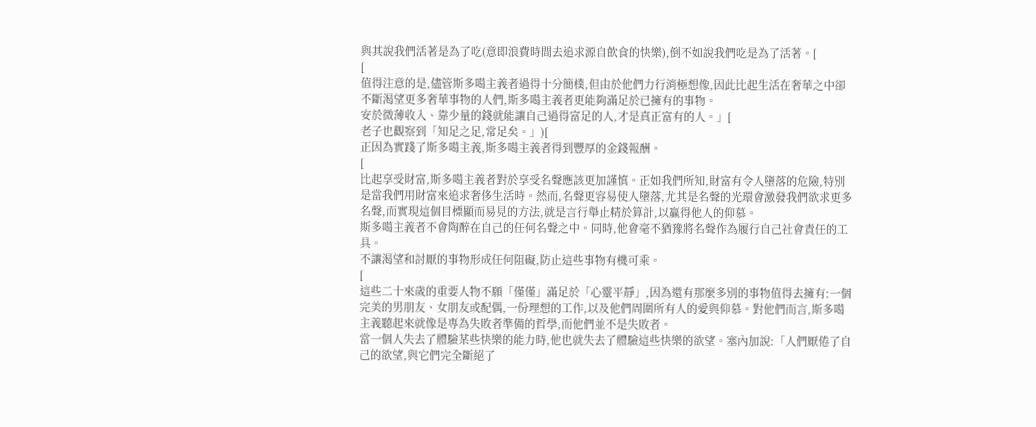與其說我們活著是為了吃(意即浪費時間去追求源自飲食的快樂),倒不如說我們吃是為了活著。[
[
值得注意的是,儘管斯多噶主義者過得十分簡樸,但由於他們力行消極想像,因此比起生活在奢華之中卻不斷渴望更多奢華事物的人們,斯多噶主義者更能夠滿足於已擁有的事物。
安於微薄收入、靠少量的錢就能讓自己過得富足的人,才是真正富有的人。」[
老子也觀察到「知足之足,常足矣。」)[
正因為實踐了斯多噶主義,斯多噶主義者得到豐厚的金錢報酬。
[
比起享受財富,斯多噶主義者對於享受名聲應該更加謹慎。正如我們所知,財富有令人墮落的危險,特別是當我們用財富來追求奢侈生活時。然而,名聲更容易使人墮落,尤其是名聲的光環會激發我們欲求更多名聲,而實現這個目標顯而易見的方法,就是言行舉止精於算計,以贏得他人的仰慕。
斯多噶主義者不會陶醉在自己的任何名聲之中。同時,他會毫不猶豫將名聲作為履行自己社會責任的工具。
不讓渴望和討厭的事物形成任何阻礙,防止這些事物有機可乘。
[
這些二十來歲的重要人物不願「僅僅」滿足於「心靈平靜」,因為還有那麼多別的事物值得去擁有:一個完美的男朋友、女朋友或配偶,一份理想的工作,以及他們周圍所有人的愛與仰慕。對他們而言,斯多噶主義聽起來就像是專為失敗者準備的哲學,而他們並不是失敗者。
當一個人失去了體驗某些快樂的能力時,他也就失去了體驗這些快樂的欲望。塞內加說:「人們厭倦了自己的欲望,與它們完全斷絕了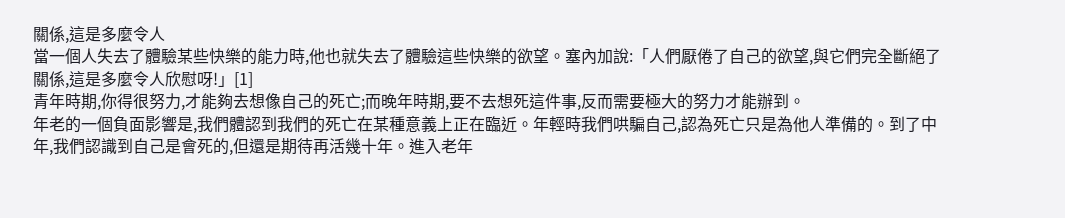關係,這是多麼令人
當一個人失去了體驗某些快樂的能力時,他也就失去了體驗這些快樂的欲望。塞內加說:「人們厭倦了自己的欲望,與它們完全斷絕了關係,這是多麼令人欣慰呀!」[1]
青年時期,你得很努力,才能夠去想像自己的死亡;而晚年時期,要不去想死這件事,反而需要極大的努力才能辦到。
年老的一個負面影響是,我們體認到我們的死亡在某種意義上正在臨近。年輕時我們哄騙自己,認為死亡只是為他人準備的。到了中年,我們認識到自己是會死的,但還是期待再活幾十年。進入老年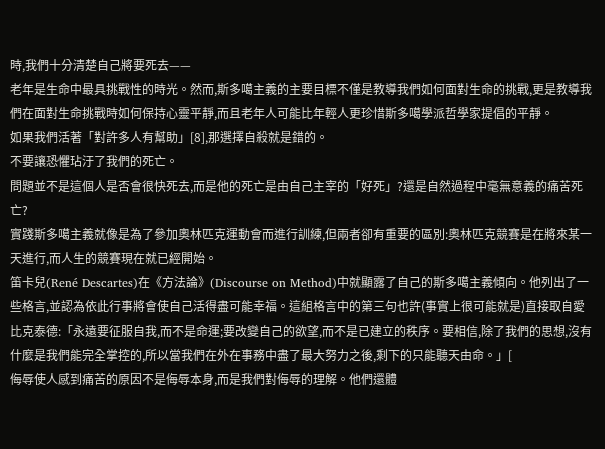時,我們十分清楚自己將要死去——
老年是生命中最具挑戰性的時光。然而,斯多噶主義的主要目標不僅是教導我們如何面對生命的挑戰,更是教導我們在面對生命挑戰時如何保持心靈平靜,而且老年人可能比年輕人更珍惜斯多噶學派哲學家提倡的平靜。
如果我們活著「對許多人有幫助」[8],那選擇自殺就是錯的。
不要讓恐懼玷汙了我們的死亡。
問題並不是這個人是否會很快死去,而是他的死亡是由自己主宰的「好死」?還是自然過程中毫無意義的痛苦死亡?
實踐斯多噶主義就像是為了參加奧林匹克運動會而進行訓練,但兩者卻有重要的區別:奧林匹克競賽是在將來某一天進行,而人生的競賽現在就已經開始。
笛卡兒(René Descartes)在《方法論》(Discourse on Method)中就顯露了自己的斯多噶主義傾向。他列出了一些格言,並認為依此行事將會使自己活得盡可能幸福。這組格言中的第三句也許(事實上很可能就是)直接取自愛比克泰德:「永遠要征服自我,而不是命運;要改變自己的欲望,而不是已建立的秩序。要相信,除了我們的思想,沒有什麼是我們能完全掌控的,所以當我們在外在事務中盡了最大努力之後,剩下的只能聽天由命。」[
侮辱使人感到痛苦的原因不是侮辱本身,而是我們對侮辱的理解。他們還體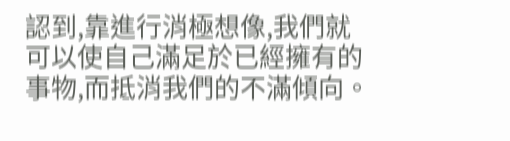認到,靠進行消極想像,我們就可以使自己滿足於已經擁有的事物,而抵消我們的不滿傾向。